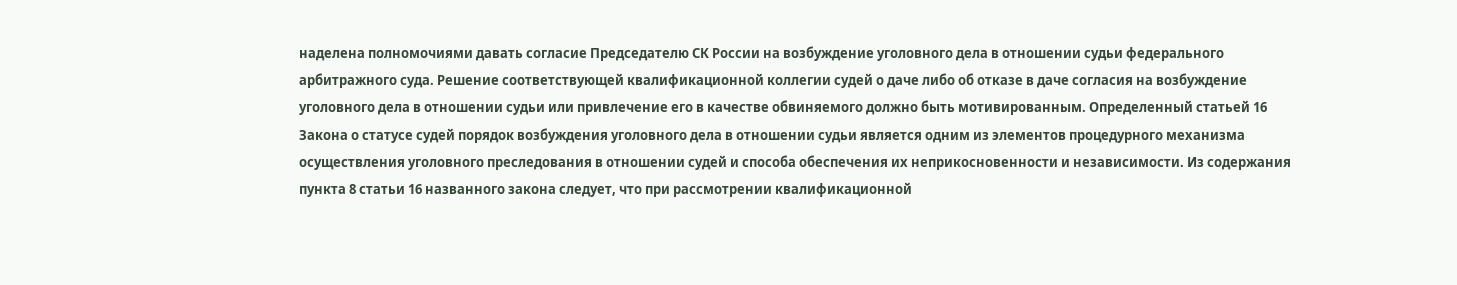наделена полномочиями давать согласие Председателю СК России на возбуждение уголовного дела в отношении судьи федерального арбитражного суда. Решение соответствующей квалификационной коллегии судей о даче либо об отказе в даче согласия на возбуждение уголовного дела в отношении судьи или привлечение его в качестве обвиняемого должно быть мотивированным. Определенный статьей 16 Закона о статусе судей порядок возбуждения уголовного дела в отношении судьи является одним из элементов процедурного механизма осуществления уголовного преследования в отношении судей и способа обеспечения их неприкосновенности и независимости. Из содержания пункта 8 статьи 16 названного закона следует, что при рассмотрении квалификационной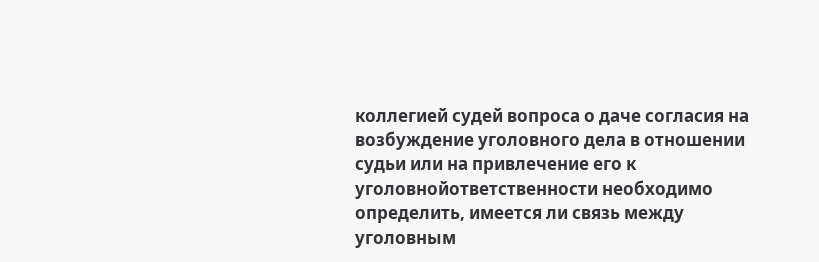коллегией судей вопроса о даче согласия на возбуждение уголовного дела в отношении судьи или на привлечение его к уголовнойответственности необходимо определить, имеется ли связь между уголовным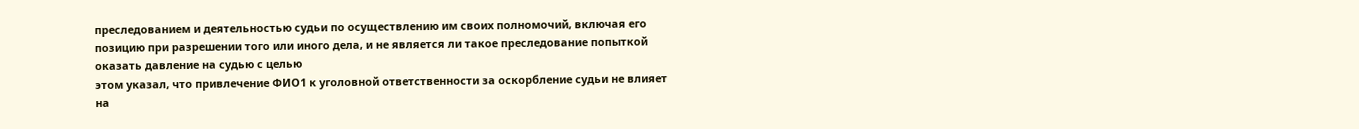преследованием и деятельностью судьи по осуществлению им своих полномочий, включая его позицию при разрешении того или иного дела, и не является ли такое преследование попыткой оказать давление на судью с целью
этом указал, что привлечение ФИО1 к уголовной ответственности за оскорбление судьи не влияет на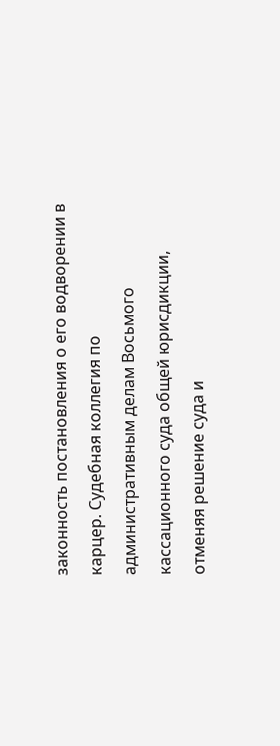законность постановления о его водворении в карцер. Судебная коллегия по административным делам Восьмого кассационного суда общей юрисдикции, отменяя решение суда и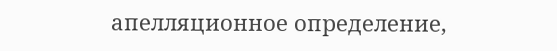апелляционное определение,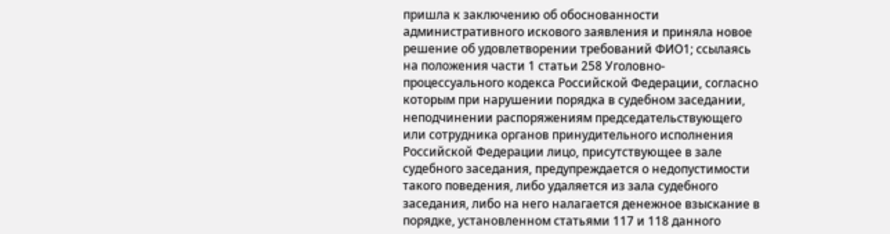пришла к заключению об обоснованности административного искового заявления и приняла новое решение об удовлетворении требований ФИО1; ссылаясь на положения части 1 статьи 258 Уголовно-процессуального кодекса Российской Федерации, согласно которым при нарушении порядка в судебном заседании, неподчинении распоряжениям председательствующего или сотрудника органов принудительного исполнения Российской Федерации лицо, присутствующее в зале судебного заседания, предупреждается о недопустимости такого поведения, либо удаляется из зала судебного заседания, либо на него налагается денежное взыскание в порядке, установленном статьями 117 и 118 данного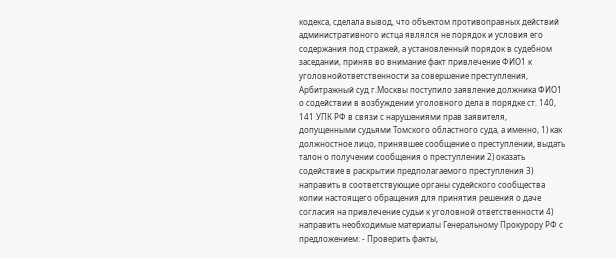кодекса, сделала вывод, что объектом противоправных действий административного истца являлся не порядок и условия его содержания под стражей, а установленный порядок в судебном заседании, приняв во внимание факт привлечение ФИО1 к уголовнойответственности за совершение преступления,
Арбитражный суд г.Москвы поступило заявление должника ФИО1 о содействии в возбуждении уголовного дела в порядке ст. 140, 141 УПК РФ в связи с нарушениями прав заявителя, допущенными судьями Томского областного суда, а именно, 1) как должностное лицо, принявшее сообщение о преступлении, выдать талон о получении сообщения о преступлении 2) оказать содействие в раскрытии предполагаемого преступления 3) направить в соответствующие органы судейского сообщества копии настоящего обращения для принятия решения о даче согласия на привлечение судьи к уголовной ответственности 4) направить необходимые материалы Генеральному Прокурору РФ с предложением: - Проверить факты,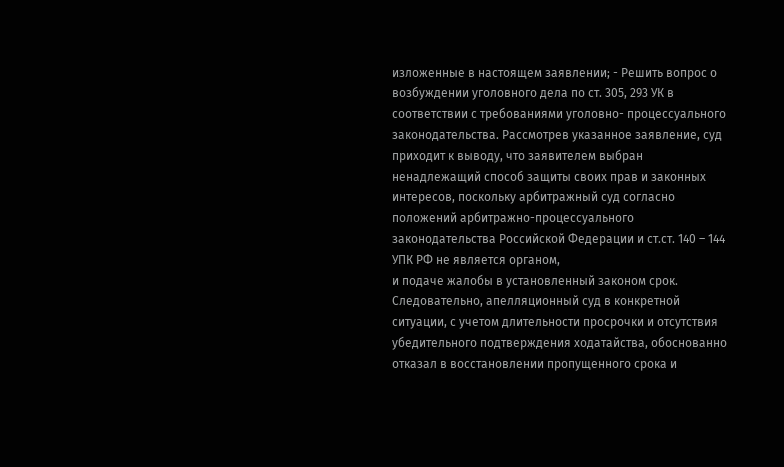изложенные в настоящем заявлении; - Решить вопрос о возбуждении уголовного дела по ст. 305, 293 УК в соответствии с требованиями уголовно- процессуального законодательства. Рассмотрев указанное заявление, суд приходит к выводу, что заявителем выбран ненадлежащий способ защиты своих прав и законных интересов, поскольку арбитражный суд согласно положений арбитражно-процессуального законодательства Российской Федерации и ст.ст. 140 – 144 УПК РФ не является органом,
и подаче жалобы в установленный законом срок. Следовательно, апелляционный суд в конкретной ситуации, с учетом длительности просрочки и отсутствия убедительного подтверждения ходатайства, обоснованно отказал в восстановлении пропущенного срока и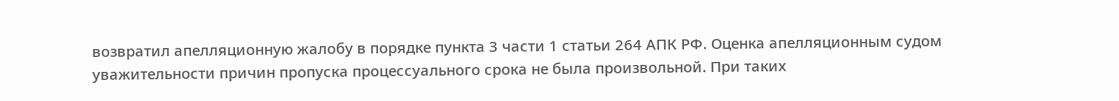возвратил апелляционную жалобу в порядке пункта 3 части 1 статьи 264 АПК РФ. Оценка апелляционным судом уважительности причин пропуска процессуального срока не была произвольной. При таких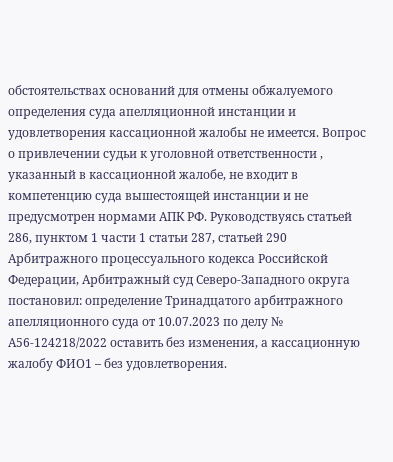обстоятельствах оснований для отмены обжалуемого определения суда апелляционной инстанции и удовлетворения кассационной жалобы не имеется. Вопрос о привлечении судьи к уголовной ответственности , указанный в кассационной жалобе, не входит в компетенцию суда вышестоящей инстанции и не предусмотрен нормами АПК РФ. Руководствуясь статьей 286, пунктом 1 части 1 статьи 287, статьей 290 Арбитражного процессуального кодекса Российской Федерации, Арбитражный суд Северо-Западного округа постановил: определение Тринадцатого арбитражного апелляционного суда от 10.07.2023 по делу № А56-124218/2022 оставить без изменения, а кассационную жалобу ФИО1 – без удовлетворения.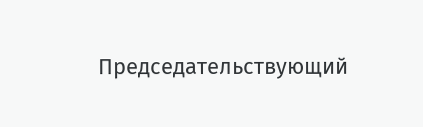Председательствующий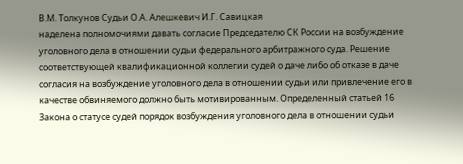В.М. Толкунов Судьи О.А. Алешкевич И.Г. Савицкая
наделена полномочиями давать согласие Председателю СК России на возбуждение уголовного дела в отношении судьи федерального арбитражного суда. Решение соответствующей квалификационной коллегии судей о даче либо об отказе в даче согласия на возбуждение уголовного дела в отношении судьи или привлечение его в качестве обвиняемого должно быть мотивированным. Определенный статьей 16 Закона о статусе судей порядок возбуждения уголовного дела в отношении судьи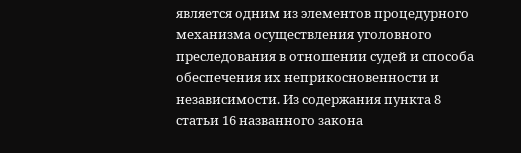является одним из элементов процедурного механизма осуществления уголовного преследования в отношении судей и способа обеспечения их неприкосновенности и независимости. Из содержания пункта 8 статьи 16 названного закона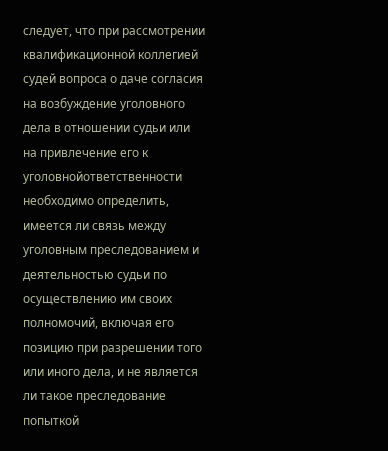следует, что при рассмотрении квалификационной коллегией судей вопроса о даче согласия на возбуждение уголовного дела в отношении судьи или на привлечение его к уголовнойответственности необходимо определить, имеется ли связь между уголовным преследованием и деятельностью судьи по осуществлению им своих полномочий, включая его позицию при разрешении того или иного дела, и не является ли такое преследование попыткой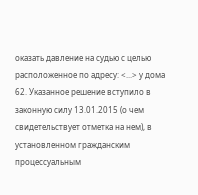оказать давление на судью с целью
расположенное по адресу: <...> у дома 62. Указанное решение вступило в законную силу 13.01.2015 (о чем свидетельствует отметка на нем), в установленном гражданским процессуальным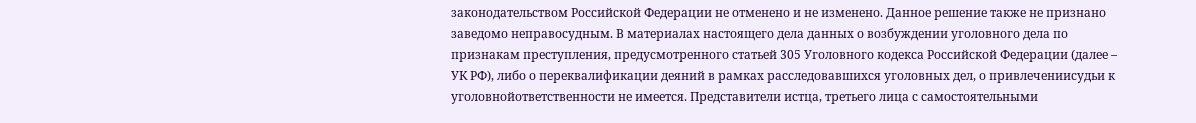законодательством Российской Федерации не отменено и не изменено. Данное решение также не признано заведомо неправосудным. В материалах настоящего дела данных о возбуждении уголовного дела по признакам преступления, предусмотренного статьей 305 Уголовного кодекса Российской Федерации (далее – УК РФ), либо о переквалификации деяний в рамках расследовавшихся уголовных дел, о привлечениисудьи к уголовнойответственности не имеется. Представители истца, третьего лица с самостоятельными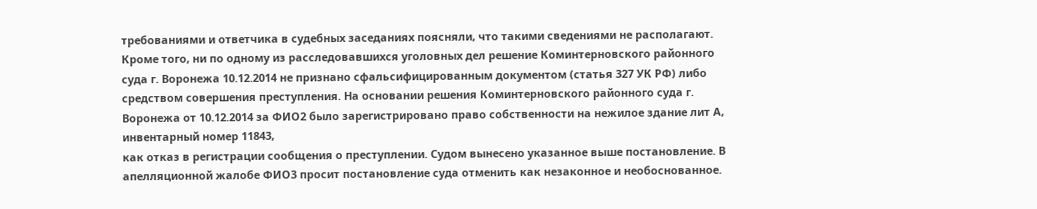требованиями и ответчика в судебных заседаниях поясняли, что такими сведениями не располагают. Кроме того, ни по одному из расследовавшихся уголовных дел решение Коминтерновского районного суда г. Воронежа 10.12.2014 не признано сфальсифицированным документом (статья 327 УК РФ) либо средством совершения преступления. На основании решения Коминтерновского районного суда г. Воронежа от 10.12.2014 за ФИО2 было зарегистрировано право собственности на нежилое здание лит А, инвентарный номер 11843,
как отказ в регистрации сообщения о преступлении. Судом вынесено указанное выше постановление. В апелляционной жалобе ФИО3 просит постановление суда отменить как незаконное и необоснованное.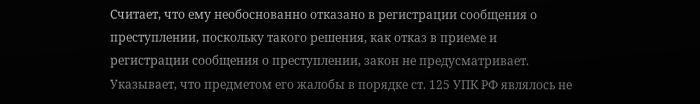Считает, что ему необоснованно отказано в регистрации сообщения о преступлении, поскольку такого решения, как отказ в приеме и регистрации сообщения о преступлении, закон не предусматривает. Указывает, что предметом его жалобы в порядке ст. 125 УПК РФ являлось не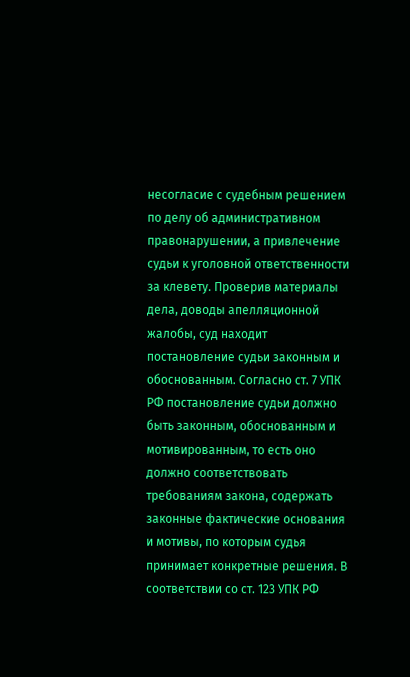несогласие с судебным решением по делу об административном правонарушении, а привлечение судьи к уголовной ответственности за клевету. Проверив материалы дела, доводы апелляционной жалобы, суд находит постановление судьи законным и обоснованным. Согласно ст. 7 УПК РФ постановление судьи должно быть законным, обоснованным и мотивированным, то есть оно должно соответствовать требованиям закона, содержать законные фактические основания и мотивы, по которым судья принимает конкретные решения. В соответствии со ст. 123 УПК РФ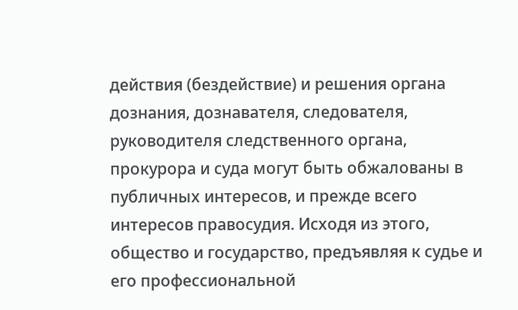действия (бездействие) и решения органа дознания, дознавателя, следователя, руководителя следственного органа, прокурора и суда могут быть обжалованы в
публичных интересов, и прежде всего интересов правосудия. Исходя из этого, общество и государство, предъявляя к судье и его профессиональной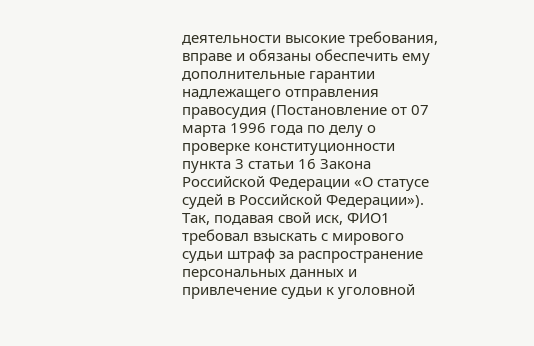деятельности высокие требования, вправе и обязаны обеспечить ему дополнительные гарантии надлежащего отправления правосудия (Постановление от 07 марта 1996 года по делу о проверке конституционности пункта 3 статьи 16 Закона Российской Федерации «О статусе судей в Российской Федерации»). Так, подавая свой иск, ФИО1 требовал взыскать с мирового судьи штраф за распространение персональных данных и привлечение судьи к уголовной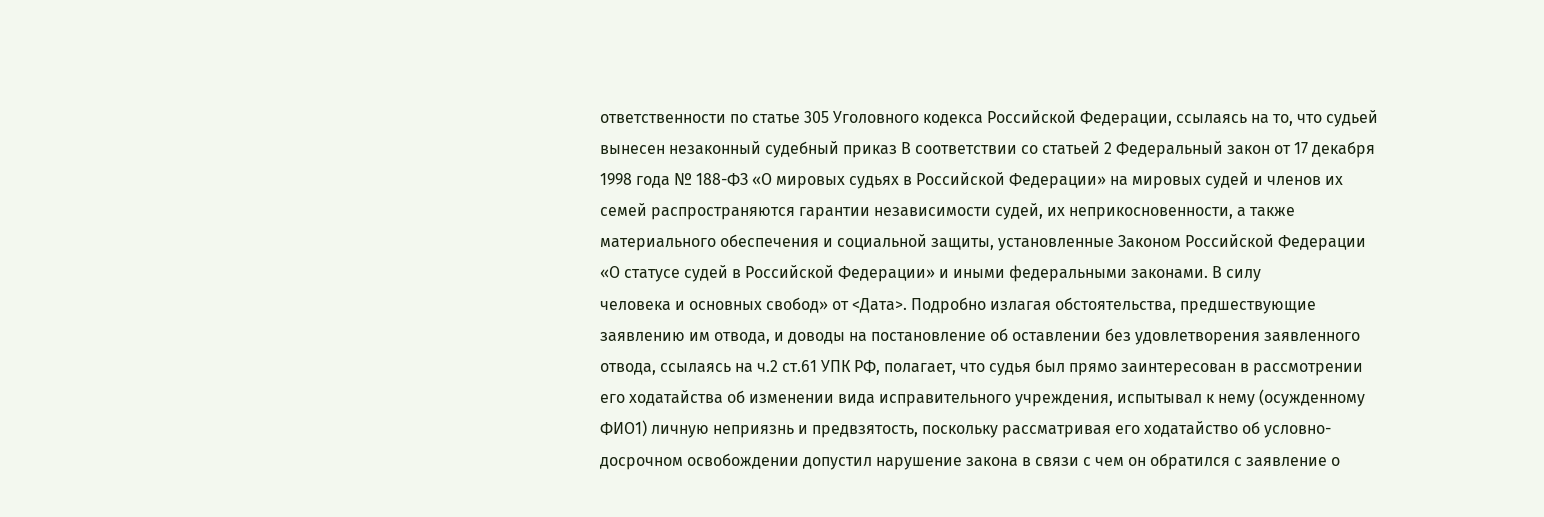ответственности по статье 305 Уголовного кодекса Российской Федерации, ссылаясь на то, что судьей вынесен незаконный судебный приказ В соответствии со статьей 2 Федеральный закон от 17 декабря 1998 года № 188-ФЗ «О мировых судьях в Российской Федерации» на мировых судей и членов их семей распространяются гарантии независимости судей, их неприкосновенности, а также материального обеспечения и социальной защиты, установленные Законом Российской Федерации «О статусе судей в Российской Федерации» и иными федеральными законами. В силу
человека и основных свобод» от <Дата>. Подробно излагая обстоятельства, предшествующие заявлению им отвода, и доводы на постановление об оставлении без удовлетворения заявленного отвода, ссылаясь на ч.2 ст.61 УПК РФ, полагает, что судья был прямо заинтересован в рассмотрении его ходатайства об изменении вида исправительного учреждения, испытывал к нему (осужденному ФИО1) личную неприязнь и предвзятость, поскольку рассматривая его ходатайство об условно-досрочном освобождении допустил нарушение закона в связи с чем он обратился с заявление о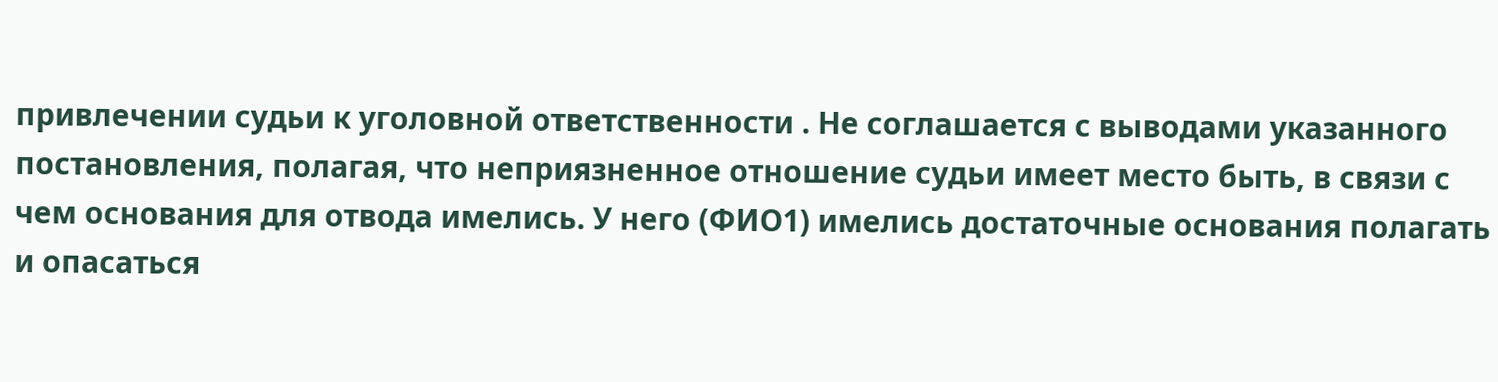привлечении судьи к уголовной ответственности . Не соглашается с выводами указанного постановления, полагая, что неприязненное отношение судьи имеет место быть, в связи с чем основания для отвода имелись. У него (ФИО1) имелись достаточные основания полагать и опасаться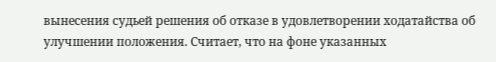вынесения судьей решения об отказе в удовлетворении ходатайства об улучшении положения. Считает, что на фоне указанных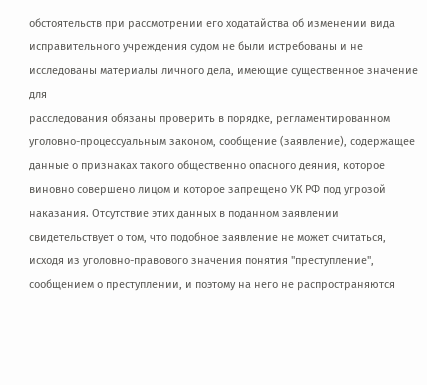обстоятельств при рассмотрении его ходатайства об изменении вида исправительного учреждения судом не были истребованы и не исследованы материалы личного дела, имеющие существенное значение для
расследования обязаны проверить в порядке, регламентированном уголовно-процессуальным законом, сообщение (заявление), содержащее данные о признаках такого общественно опасного деяния, которое виновно совершено лицом и которое запрещено УК РФ под угрозой наказания. Отсутствие этих данных в поданном заявлении свидетельствует о том, что подобное заявление не может считаться, исходя из уголовно-правового значения понятия "преступление", сообщением о преступлении, и поэтому на него не распространяются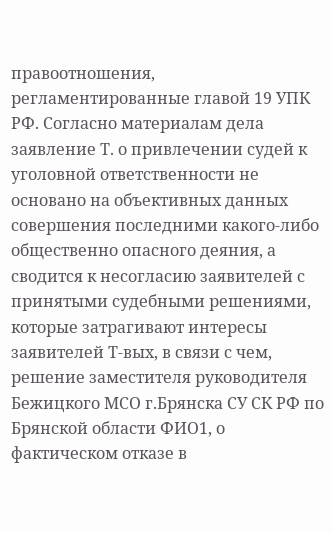правоотношения, регламентированные главой 19 УПК РФ. Согласно материалам дела заявление Т. о привлечении судей к уголовной ответственности не основано на объективных данных совершения последними какого-либо общественно опасного деяния, а сводится к несогласию заявителей с принятыми судебными решениями, которые затрагивают интересы заявителей Т-вых, в связи с чем, решение заместителя руководителя Бежицкого МСО г.Брянска СУ СК РФ по Брянской области ФИО1, о фактическом отказе в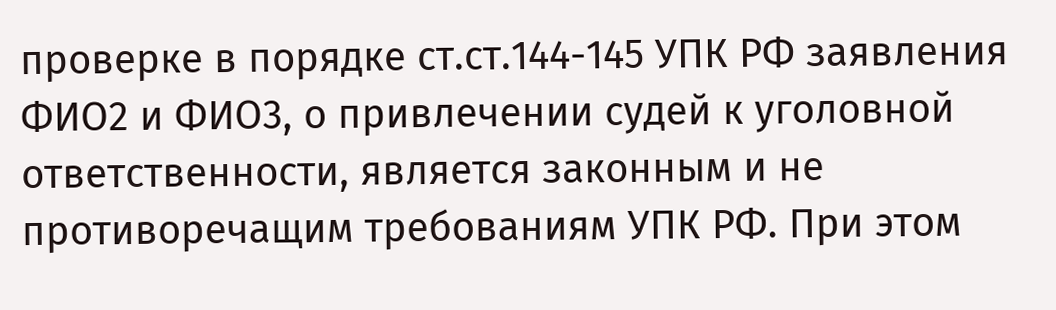проверке в порядке ст.ст.144-145 УПК РФ заявления ФИО2 и ФИО3, о привлечении судей к уголовной ответственности, является законным и не противоречащим требованиям УПК РФ. При этом